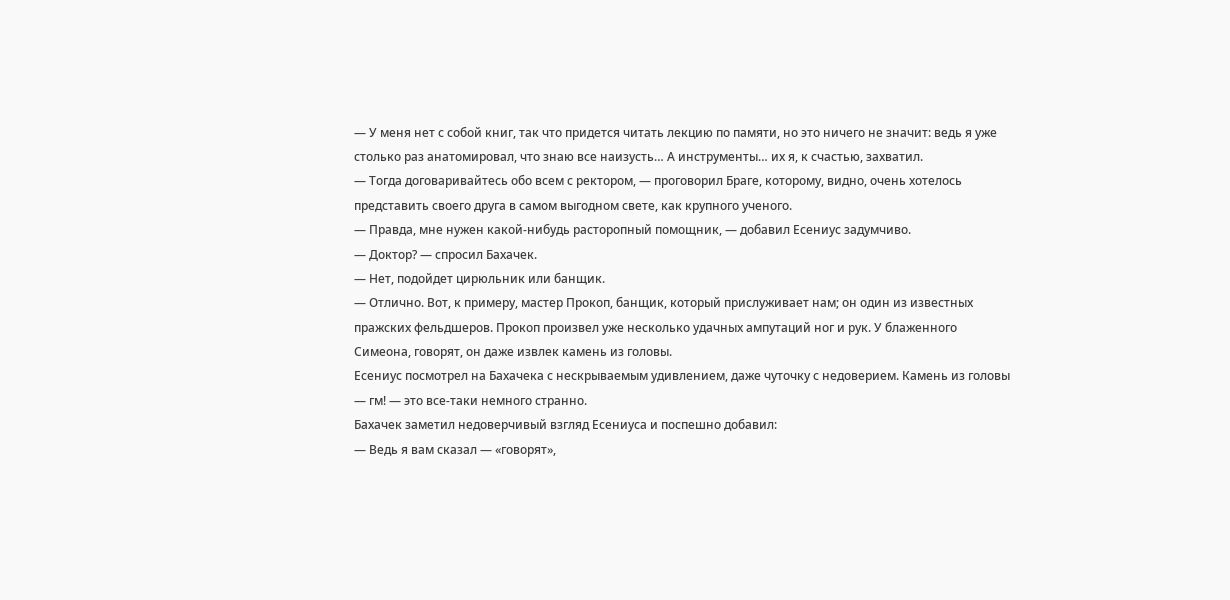— У меня нет с собой книг, так что придется читать лекцию по памяти, но это ничего не значит: ведь я уже столько раз анатомировал, что знаю все наизусть… А инструменты… их я, к счастью, захватил.
— Тогда договаривайтесь обо всем с ректором, — проговорил Браге, которому, видно, очень хотелось представить своего друга в самом выгодном свете, как крупного ученого.
— Правда, мне нужен какой-нибудь расторопный помощник, — добавил Есениус задумчиво.
— Доктор? — спросил Бахачек.
— Нет, подойдет цирюльник или банщик.
— Отлично. Вот, к примеру, мастер Прокоп, банщик, который прислуживает нам; он один из известных пражских фельдшеров. Прокоп произвел уже несколько удачных ампутаций ног и рук. У блаженного Симеона, говорят, он даже извлек камень из головы.
Есениус посмотрел на Бахачека с нескрываемым удивлением, даже чуточку с недоверием. Камень из головы — гм! — это все-таки немного странно.
Бахачек заметил недоверчивый взгляд Есениуса и поспешно добавил:
— Ведь я вам сказал — «говорят»,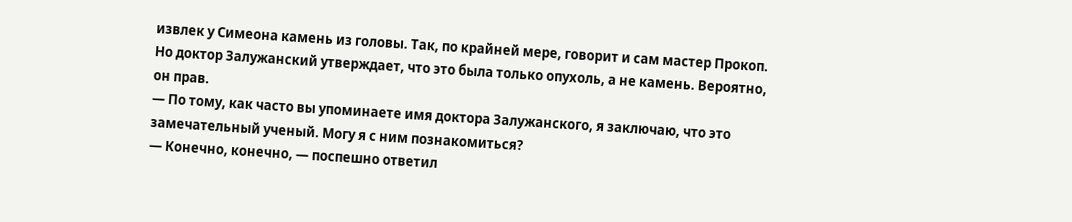извлек у Симеона камень из головы. Так, по крайней мере, говорит и сам мастер Прокоп. Но доктор Залужанский утверждает, что это была только опухоль, а не камень. Вероятно, он прав.
— По тому, как часто вы упоминаете имя доктора Залужанского, я заключаю, что это замечательный ученый. Могу я с ним познакомиться?
— Конечно, конечно, — поспешно ответил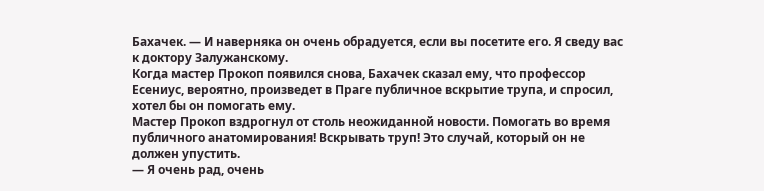Бахачек. — И наверняка он очень обрадуется, если вы посетите его. Я сведу вас к доктору Залужанскому.
Когда мастер Прокоп появился снова, Бахачек сказал ему, что профессор Есениус, вероятно, произведет в Праге публичное вскрытие трупа, и спросил, хотел бы он помогать ему.
Мастер Прокоп вздрогнул от столь неожиданной новости. Помогать во время публичного анатомирования! Вскрывать труп! Это случай, который он не должен упустить.
— Я очень рад, очень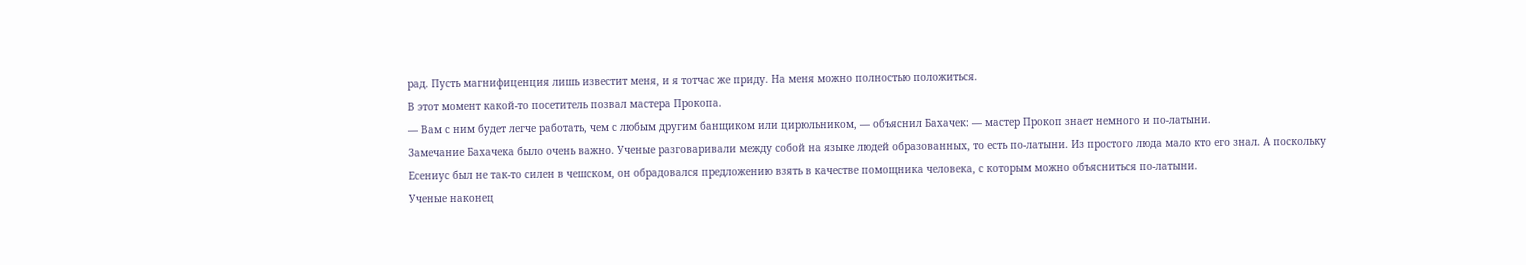рад. Пусть магнифиценция лишь известит меня, и я тотчас же приду. На меня можно полностью положиться.
В этот момент какой-то посетитель позвал мастера Прокопа.
— Вам с ним будет легче работать, чем с любым другим банщиком или цирюльником, — объяснил Бахачек: — мастер Прокоп знает немного и по-латыни.
Замечание Бахачека было очень важно. Ученые разговаривали между собой на языке людей образованных, то есть по-латыни. Из простого люда мало кто его знал. А поскольку Есениус был не так-то силен в чешском, он обрадовался предложению взять в качестве помощника человека, с которым можно объясниться по-латыни.
Ученые наконец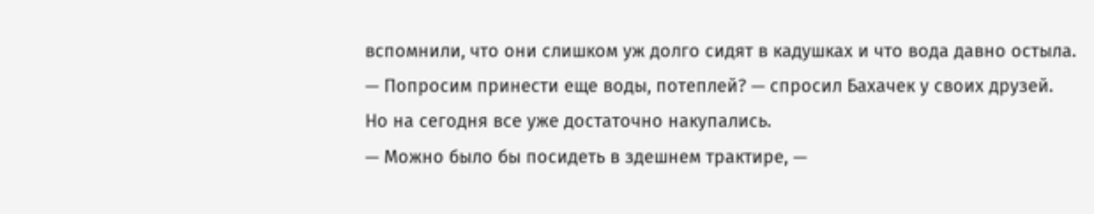вспомнили, что они слишком уж долго сидят в кадушках и что вода давно остыла.
— Попросим принести еще воды, потеплей? — спросил Бахачек у своих друзей.
Но на сегодня все уже достаточно накупались.
— Можно было бы посидеть в здешнем трактире, —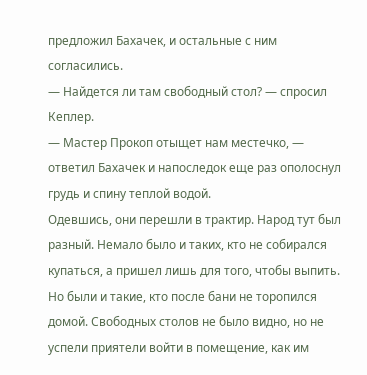предложил Бахачек, и остальные с ним согласились.
— Найдется ли там свободный стол? — спросил Кеплер.
— Мастер Прокоп отыщет нам местечко, — ответил Бахачек и напоследок еще раз ополоснул грудь и спину теплой водой.
Одевшись, они перешли в трактир. Народ тут был разный. Немало было и таких, кто не собирался купаться, а пришел лишь для того, чтобы выпить. Но были и такие, кто после бани не торопился домой. Свободных столов не было видно, но не успели приятели войти в помещение, как им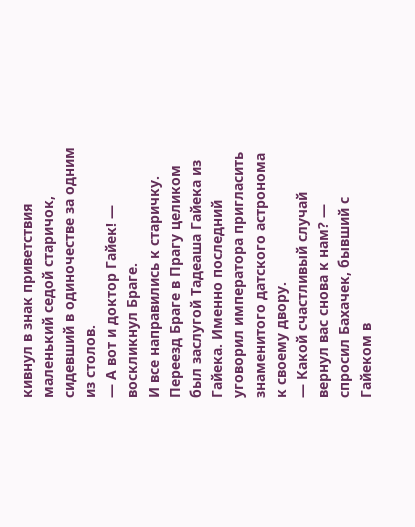кивнул в знак приветствия маленький седой старичок, сидевший в одиночестве за одним из столов.
— А вот и доктор Гайек! — воскликнул Браге.
И все направились к старичку.
Переезд Браге в Прагу целиком был заслугой Тадеаша Гайека из Гайека. Именно последний уговорил императора пригласить знаменитого датского астронома к своему двору.
— Какой счастливый случай вернул вас снова к нам? — спросил Бахачек, бывший с Гайеком в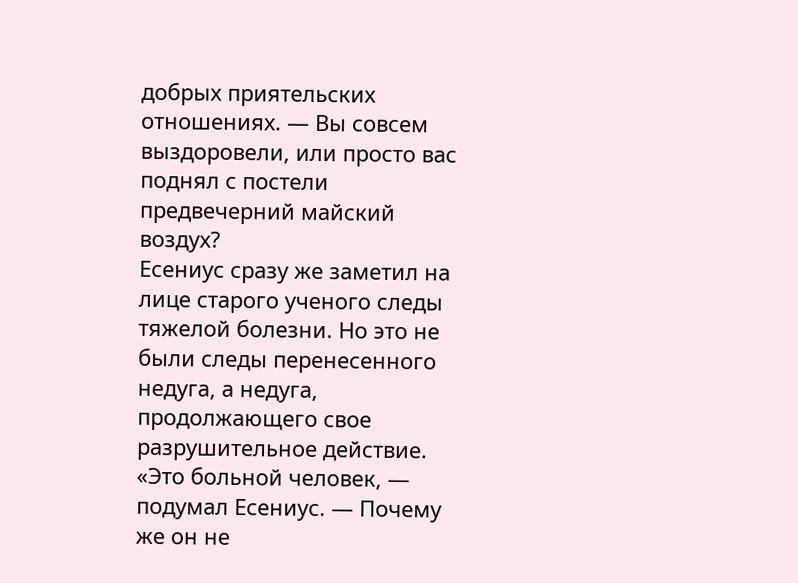добрых приятельских отношениях. — Вы совсем выздоровели, или просто вас поднял с постели предвечерний майский воздух?
Есениус сразу же заметил на лице старого ученого следы тяжелой болезни. Но это не были следы перенесенного недуга, а недуга, продолжающего свое разрушительное действие. «Это больной человек, — подумал Есениус. — Почему же он не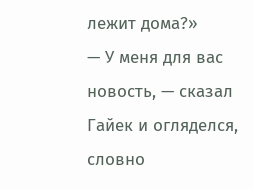лежит дома?»
— У меня для вас новость, — сказал Гайек и огляделся, словно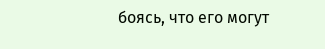боясь, что его могут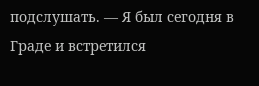подслушать. — Я был сегодня в Граде и встретился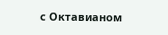с Октавианом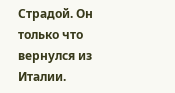Страдой. Он только что вернулся из Италии.